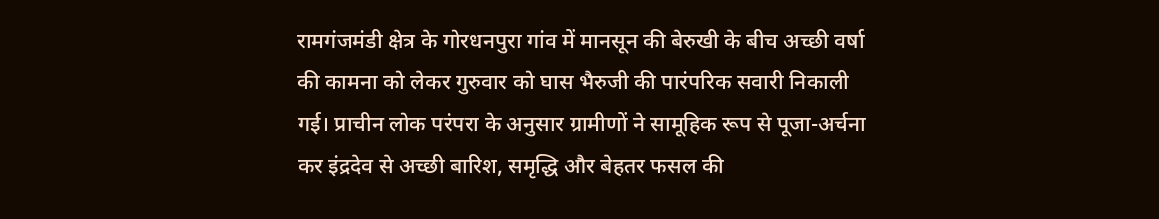रामगंजमंडी क्षेत्र के गोरधनपुरा गांव में मानसून की बेरुखी के बीच अच्छी वर्षा की कामना को लेकर गुरुवार को घास भैरुजी की पारंपरिक सवारी निकाली गई। प्राचीन लोक परंपरा के अनुसार ग्रामीणों ने सामूहिक रूप से पूजा-अर्चना कर इंद्रदेव से अच्छी बारिश, समृद्धि और बेहतर फसल की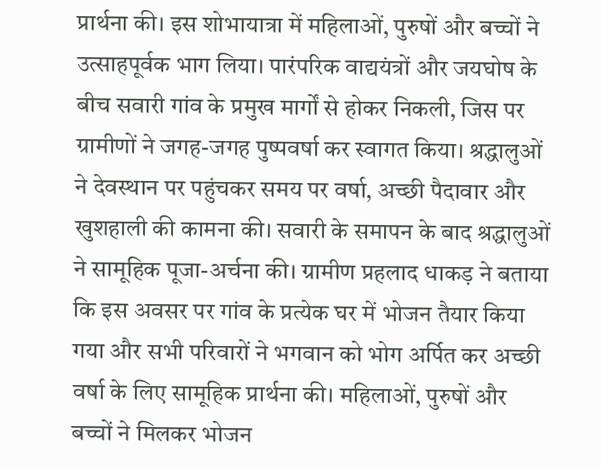प्रार्थना की। इस शोभायात्रा में महिलाओं, पुरुषों और बच्चों ने उत्साहपूर्वक भाग लिया। पारंपरिक वाद्ययंत्रों और जयघोष के बीच सवारी गांव के प्रमुख मार्गों से होकर निकली, जिस पर ग्रामीणों ने जगह-जगह पुष्पवर्षा कर स्वागत किया। श्रद्धालुओं ने देवस्थान पर पहुंचकर समय पर वर्षा, अच्छी पैदावार और खुशहाली की कामना की। सवारी के समापन के बाद श्रद्धालुओं ने सामूहिक पूजा-अर्चना की। ग्रामीण प्रहलाद धाकड़ ने बताया कि इस अवसर पर गांव के प्रत्येक घर में भोजन तैयार किया गया और सभी परिवारों ने भगवान को भोग अर्पित कर अच्छी वर्षा के लिए सामूहिक प्रार्थना की। महिलाओं, पुरुषों और बच्चों ने मिलकर भोजन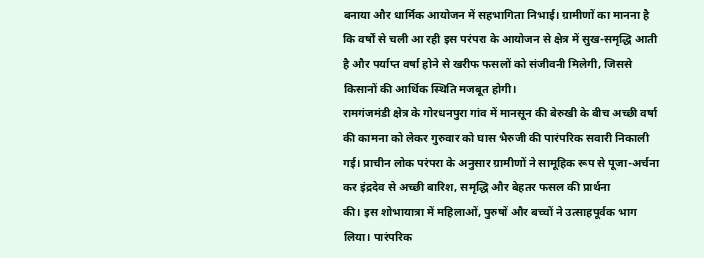बनाया और धार्मिक आयोजन में सहभागिता निभाई। ग्रामीणों का मानना है कि वर्षों से चली आ रही इस परंपरा के आयोजन से क्षेत्र में सुख-समृद्धि आती है और पर्याप्त वर्षा होने से खरीफ फसलों को संजीवनी मिलेगी, जिससे किसानों की आर्थिक स्थिति मजबूत होगी।
रामगंजमंडी क्षेत्र के गोरधनपुरा गांव में मानसून की बेरुखी के बीच अच्छी वर्षा की कामना को लेकर गुरुवार को घास भैरुजी की पारंपरिक सवारी निकाली गई। प्राचीन लोक परंपरा के अनुसार ग्रामीणों ने सामूहिक रूप से पूजा-अर्चना कर इंद्रदेव से अच्छी बारिश, समृद्धि और बेहतर फसल की प्रार्थना
की। इस शोभायात्रा में महिलाओं, पुरुषों और बच्चों ने उत्साहपूर्वक भाग लिया। पारंपरिक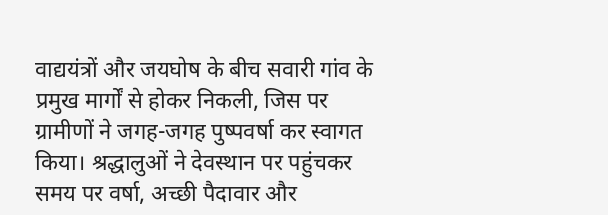वाद्ययंत्रों और जयघोष के बीच सवारी गांव के प्रमुख मार्गों से होकर निकली, जिस पर ग्रामीणों ने जगह-जगह पुष्पवर्षा कर स्वागत किया। श्रद्धालुओं ने देवस्थान पर पहुंचकर समय पर वर्षा, अच्छी पैदावार और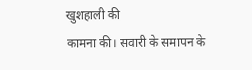खुशहाली की
कामना की। सवारी के समापन के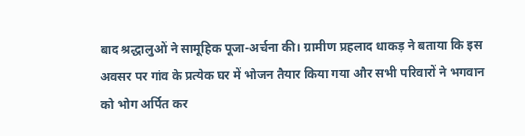बाद श्रद्धालुओं ने सामूहिक पूजा-अर्चना की। ग्रामीण प्रहलाद धाकड़ ने बताया कि इस अवसर पर गांव के प्रत्येक घर में भोजन तैयार किया गया और सभी परिवारों ने भगवान को भोग अर्पित कर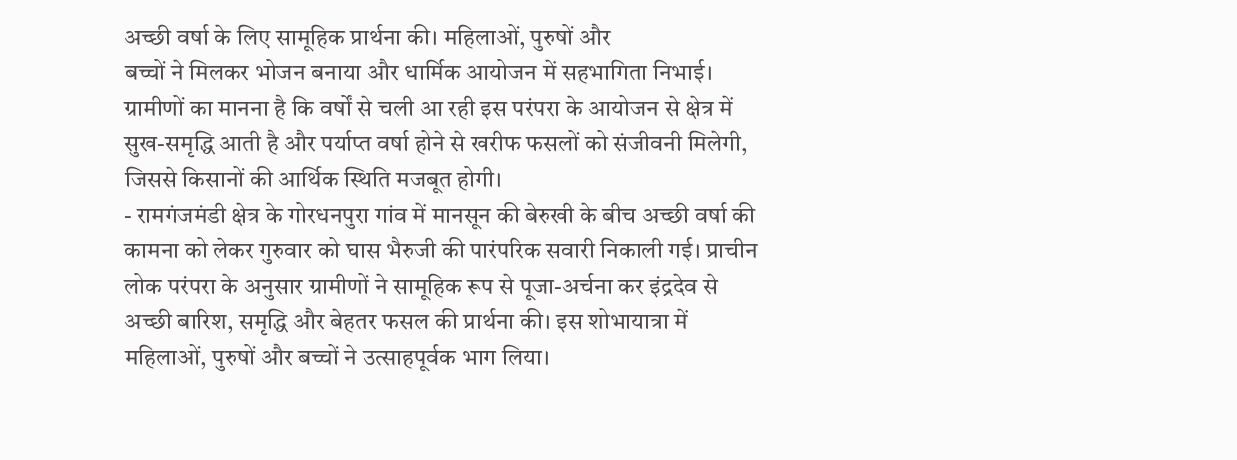अच्छी वर्षा के लिए सामूहिक प्रार्थना की। महिलाओं, पुरुषों और
बच्चों ने मिलकर भोजन बनाया और धार्मिक आयोजन में सहभागिता निभाई। ग्रामीणों का मानना है कि वर्षों से चली आ रही इस परंपरा के आयोजन से क्षेत्र में सुख-समृद्धि आती है और पर्याप्त वर्षा होने से खरीफ फसलों को संजीवनी मिलेगी, जिससे किसानों की आर्थिक स्थिति मजबूत होगी।
- रामगंजमंडी क्षेत्र के गोरधनपुरा गांव में मानसून की बेरुखी के बीच अच्छी वर्षा की कामना को लेकर गुरुवार को घास भैरुजी की पारंपरिक सवारी निकाली गई। प्राचीन लोक परंपरा के अनुसार ग्रामीणों ने सामूहिक रूप से पूजा-अर्चना कर इंद्रदेव से अच्छी बारिश, समृद्धि और बेहतर फसल की प्रार्थना की। इस शोभायात्रा में महिलाओं, पुरुषों और बच्चों ने उत्साहपूर्वक भाग लिया।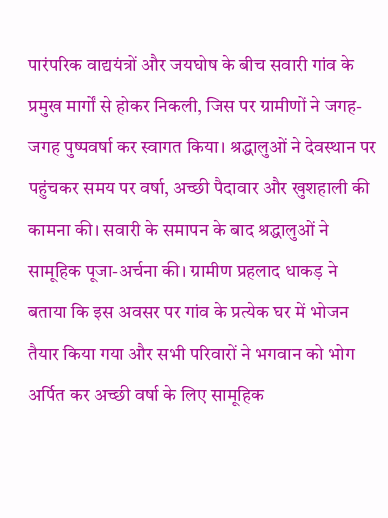पारंपरिक वाद्ययंत्रों और जयघोष के बीच सवारी गांव के प्रमुख मार्गों से होकर निकली, जिस पर ग्रामीणों ने जगह-जगह पुष्पवर्षा कर स्वागत किया। श्रद्धालुओं ने देवस्थान पर पहुंचकर समय पर वर्षा, अच्छी पैदावार और खुशहाली की कामना की। सवारी के समापन के बाद श्रद्धालुओं ने सामूहिक पूजा-अर्चना की। ग्रामीण प्रहलाद धाकड़ ने बताया कि इस अवसर पर गांव के प्रत्येक घर में भोजन तैयार किया गया और सभी परिवारों ने भगवान को भोग अर्पित कर अच्छी वर्षा के लिए सामूहिक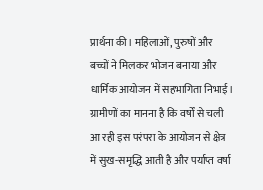प्रार्थना की। महिलाओं, पुरुषों और बच्चों ने मिलकर भोजन बनाया और धार्मिक आयोजन में सहभागिता निभाई। ग्रामीणों का मानना है कि वर्षों से चली आ रही इस परंपरा के आयोजन से क्षेत्र में सुख-समृद्धि आती है और पर्याप्त वर्षा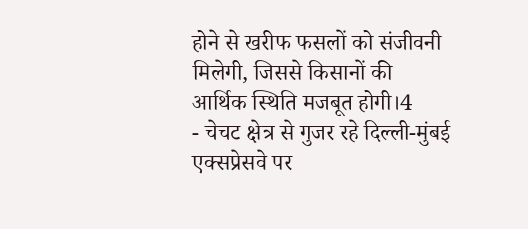होने से खरीफ फसलों को संजीवनी मिलेगी, जिससे किसानों की आर्थिक स्थिति मजबूत होगी।4
- चेचट क्षेत्र से गुजर रहे दिल्ली-मुंबई एक्सप्रेसवे पर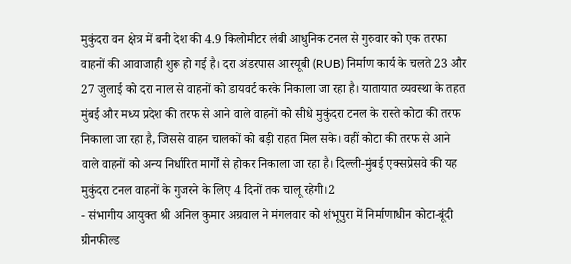मुकुंदरा वन क्षेत्र में बनी देश की 4.9 किलोमीटर लंबी आधुनिक टनल से गुरुवार को एक तरफा वाहनों की आवाजाही शुरू हो गई है। दरा अंडरपास आरयूबी (RUB) निर्माण कार्य के चलते 23 और 27 जुलाई को दरा नाल से वाहनों को डायवर्ट करके निकाला जा रहा है। यातायात व्यवस्था के तहत मुंबई और मध्य प्रदेश की तरफ से आने वाले वाहनों को सीधे मुकुंदरा टनल के रास्ते कोटा की तरफ निकाला जा रहा है, जिससे वाहन चालकों को बड़ी राहत मिल सके। वहीं कोटा की तरफ से आने वाले वाहनों को अन्य निर्धारित मार्गों से होकर निकाला जा रहा है। दिल्ली-मुंबई एक्सप्रेसवे की यह मुकुंदरा टनल वाहनों के गुजरने के लिए 4 दिनों तक चालू रहेगी।2
- संभागीय आयुक्त श्री अनिल कुमार अग्रवाल ने मंगलवार को शंभूपुरा में निर्माणाधीन कोटा-बूंदी ग्रीनफील्ड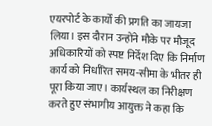एयरपोर्ट के कार्यों की प्रगति का जायजा लिया। इस दौरान उन्होंने मौके पर मौजूद अधिकारियों को स्पष्ट निर्देश दिए कि निर्माण कार्य को निर्धारित समय-सीमा के भीतर ही पूरा किया जाए। कार्यस्थल का निरीक्षण करते हुए संभागीय आयुक्त ने कहा कि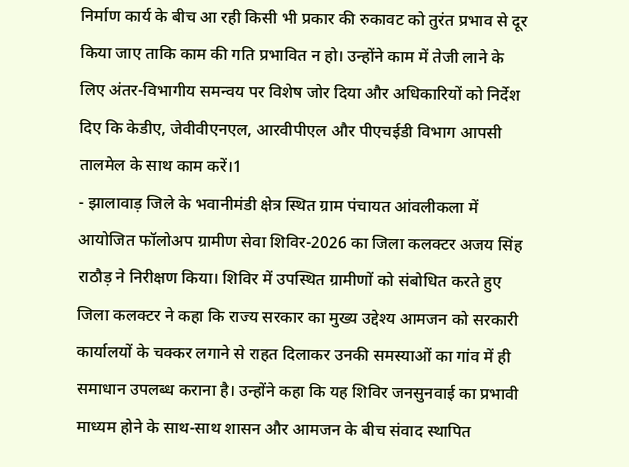निर्माण कार्य के बीच आ रही किसी भी प्रकार की रुकावट को तुरंत प्रभाव से दूर किया जाए ताकि काम की गति प्रभावित न हो। उन्होंने काम में तेजी लाने के लिए अंतर-विभागीय समन्वय पर विशेष जोर दिया और अधिकारियों को निर्देश दिए कि केडीए, जेवीवीएनएल, आरवीपीएल और पीएचईडी विभाग आपसी तालमेल के साथ काम करें।1
- झालावाड़ जिले के भवानीमंडी क्षेत्र स्थित ग्राम पंचायत आंवलीकला में आयोजित फॉलोअप ग्रामीण सेवा शिविर-2026 का जिला कलक्टर अजय सिंह राठौड़ ने निरीक्षण किया। शिविर में उपस्थित ग्रामीणों को संबोधित करते हुए जिला कलक्टर ने कहा कि राज्य सरकार का मुख्य उद्देश्य आमजन को सरकारी कार्यालयों के चक्कर लगाने से राहत दिलाकर उनकी समस्याओं का गांव में ही समाधान उपलब्ध कराना है। उन्होंने कहा कि यह शिविर जनसुनवाई का प्रभावी माध्यम होने के साथ-साथ शासन और आमजन के बीच संवाद स्थापित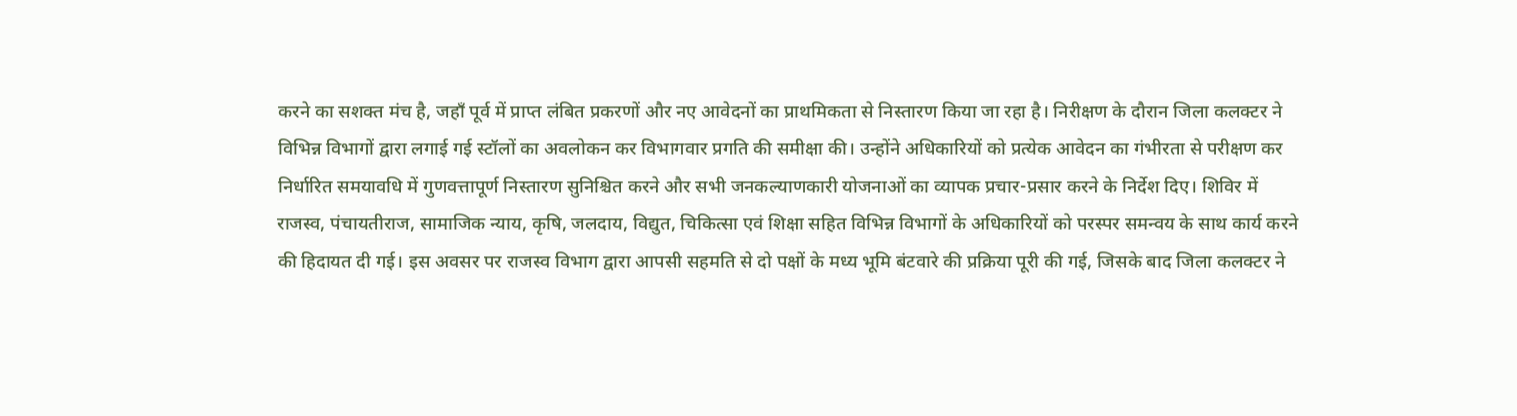करने का सशक्त मंच है, जहाँ पूर्व में प्राप्त लंबित प्रकरणों और नए आवेदनों का प्राथमिकता से निस्तारण किया जा रहा है। निरीक्षण के दौरान जिला कलक्टर ने विभिन्न विभागों द्वारा लगाई गई स्टॉलों का अवलोकन कर विभागवार प्रगति की समीक्षा की। उन्होंने अधिकारियों को प्रत्येक आवेदन का गंभीरता से परीक्षण कर निर्धारित समयावधि में गुणवत्तापूर्ण निस्तारण सुनिश्चित करने और सभी जनकल्याणकारी योजनाओं का व्यापक प्रचार-प्रसार करने के निर्देश दिए। शिविर में राजस्व, पंचायतीराज, सामाजिक न्याय, कृषि, जलदाय, विद्युत, चिकित्सा एवं शिक्षा सहित विभिन्न विभागों के अधिकारियों को परस्पर समन्वय के साथ कार्य करने की हिदायत दी गई। इस अवसर पर राजस्व विभाग द्वारा आपसी सहमति से दो पक्षों के मध्य भूमि बंटवारे की प्रक्रिया पूरी की गई, जिसके बाद जिला कलक्टर ने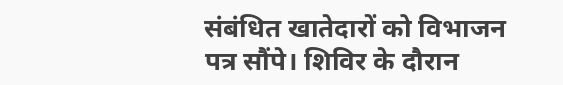संबंधित खातेदारों को विभाजन पत्र सौंपे। शिविर के दौरान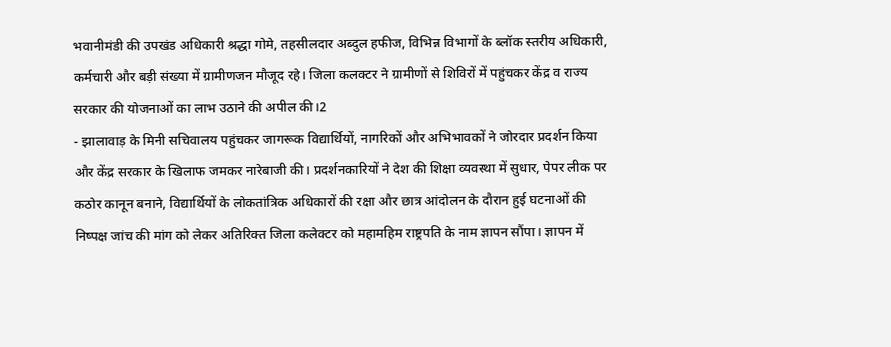भवानीमंडी की उपखंड अधिकारी श्रद्धा गोमे, तहसीलदार अब्दुल हफीज, विभिन्न विभागों के ब्लॉक स्तरीय अधिकारी, कर्मचारी और बड़ी संख्या में ग्रामीणजन मौजूद रहे। जिला कलक्टर ने ग्रामीणों से शिविरों में पहुंचकर केंद्र व राज्य सरकार की योजनाओं का लाभ उठाने की अपील की।2
- झालावाड़ के मिनी सचिवालय पहुंचकर जागरूक विद्यार्थियों, नागरिकों और अभिभावकों ने जोरदार प्रदर्शन किया और केंद्र सरकार के खिलाफ जमकर नारेबाजी की। प्रदर्शनकारियों ने देश की शिक्षा व्यवस्था में सुधार, पेपर लीक पर कठोर कानून बनाने, विद्यार्थियों के लोकतांत्रिक अधिकारों की रक्षा और छात्र आंदोलन के दौरान हुई घटनाओं की निष्पक्ष जांच की मांग को लेकर अतिरिक्त जिला कलेक्टर को महामहिम राष्ट्रपति के नाम ज्ञापन सौंपा। ज्ञापन में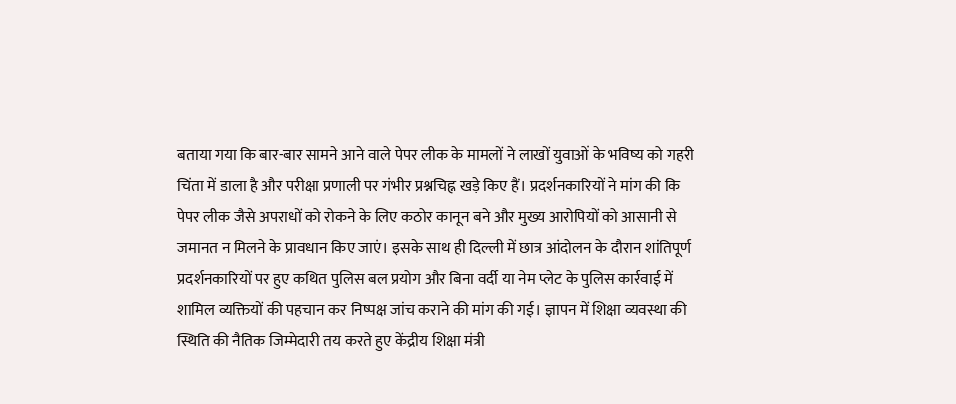बताया गया कि बार-बार सामने आने वाले पेपर लीक के मामलों ने लाखों युवाओं के भविष्य को गहरी चिंता में डाला है और परीक्षा प्रणाली पर गंभीर प्रश्नचिह्न खड़े किए हैं। प्रदर्शनकारियों ने मांग की कि पेपर लीक जैसे अपराधों को रोकने के लिए कठोर कानून बने और मुख्य आरोपियों को आसानी से जमानत न मिलने के प्रावधान किए जाएं। इसके साथ ही दिल्ली में छात्र आंदोलन के दौरान शांतिपूर्ण प्रदर्शनकारियों पर हुए कथित पुलिस बल प्रयोग और बिना वर्दी या नेम प्लेट के पुलिस कार्रवाई में शामिल व्यक्तियों की पहचान कर निष्पक्ष जांच कराने की मांग की गई। ज्ञापन में शिक्षा व्यवस्था की स्थिति की नैतिक जिम्मेदारी तय करते हुए केंद्रीय शिक्षा मंत्री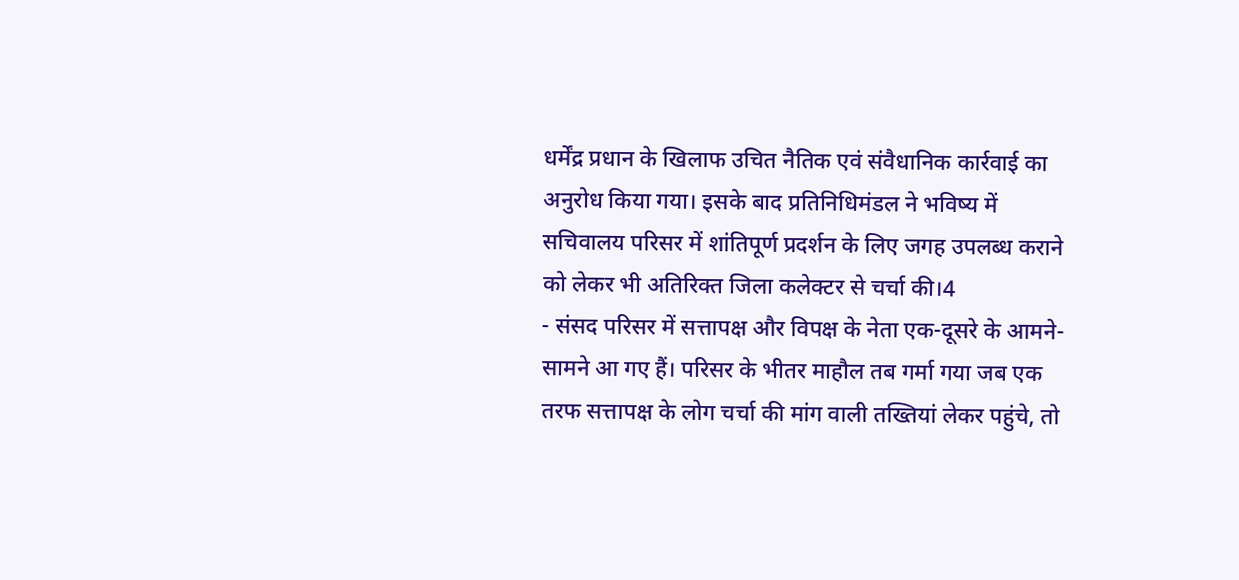धर्मेंद्र प्रधान के खिलाफ उचित नैतिक एवं संवैधानिक कार्रवाई का अनुरोध किया गया। इसके बाद प्रतिनिधिमंडल ने भविष्य में सचिवालय परिसर में शांतिपूर्ण प्रदर्शन के लिए जगह उपलब्ध कराने को लेकर भी अतिरिक्त जिला कलेक्टर से चर्चा की।4
- संसद परिसर में सत्तापक्ष और विपक्ष के नेता एक-दूसरे के आमने-सामने आ गए हैं। परिसर के भीतर माहौल तब गर्मा गया जब एक तरफ सत्तापक्ष के लोग चर्चा की मांग वाली तख्तियां लेकर पहुंचे, तो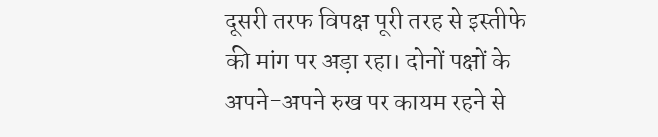दूसरी तरफ विपक्ष पूरी तरह से इस्तीफे की मांग पर अड़ा रहा। दोनों पक्षों के अपने-अपने रुख पर कायम रहने से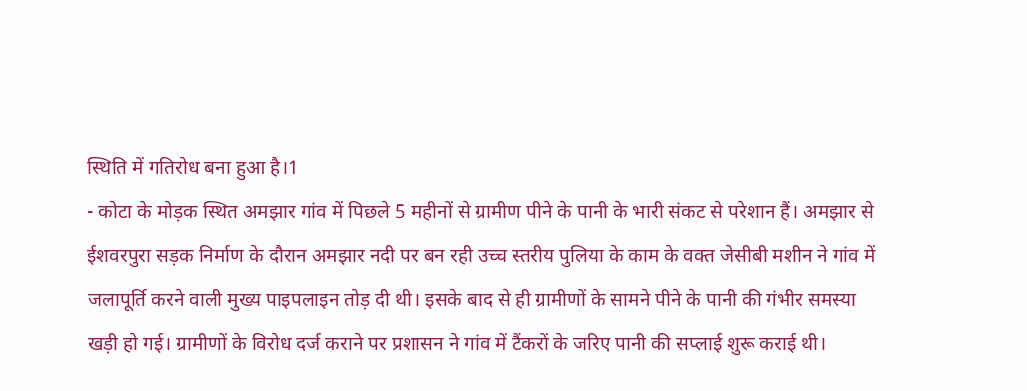स्थिति में गतिरोध बना हुआ है।1
- कोटा के मोड़क स्थित अमझार गांव में पिछले 5 महीनों से ग्रामीण पीने के पानी के भारी संकट से परेशान हैं। अमझार से ईशवरपुरा सड़क निर्माण के दौरान अमझार नदी पर बन रही उच्च स्तरीय पुलिया के काम के वक्त जेसीबी मशीन ने गांव में जलापूर्ति करने वाली मुख्य पाइपलाइन तोड़ दी थी। इसके बाद से ही ग्रामीणों के सामने पीने के पानी की गंभीर समस्या खड़ी हो गई। ग्रामीणों के विरोध दर्ज कराने पर प्रशासन ने गांव में टैंकरों के जरिए पानी की सप्लाई शुरू कराई थी।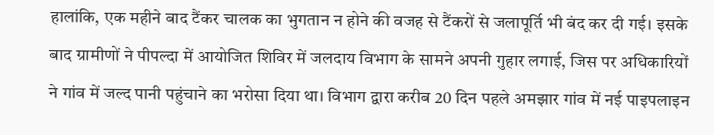हालांकि, एक महीने बाद टैंकर चालक का भुगतान न होने की वजह से टैंकरों से जलापूर्ति भी बंद कर दी गई। इसके बाद ग्रामीणों ने पीपल्दा में आयोजित शिविर में जलदाय विभाग के सामने अपनी गुहार लगाई, जिस पर अधिकारियों ने गांव में जल्द पानी पहुंचाने का भरोसा दिया था। विभाग द्वारा करीब 20 दिन पहले अमझार गांव में नई पाइपलाइन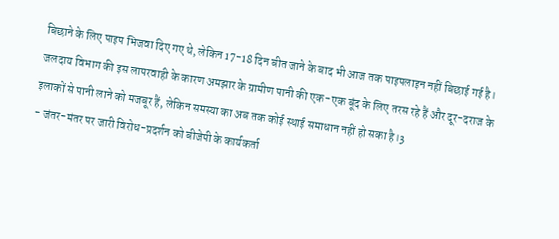बिछाने के लिए पाइप भिजवा दिए गए थे, लेकिन 17-18 दिन बीत जाने के बाद भी आज तक पाइपलाइन नहीं बिछाई गई है। जलदाय विभाग की इस लापरवाही के कारण अमझार के ग्रामीण पानी की एक-एक बूंद के लिए तरस रहे हैं और दूर-दराज के इलाकों से पानी लाने को मजबूर हैं, लेकिन समस्या का अब तक कोई स्थाई समाधान नहीं हो सका है।3
- जंतर-मंतर पर जारी विरोध-प्रदर्शन को बीजेपी के कार्यकर्ता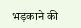भड़काने की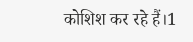कोशिश कर रहे हैं।1